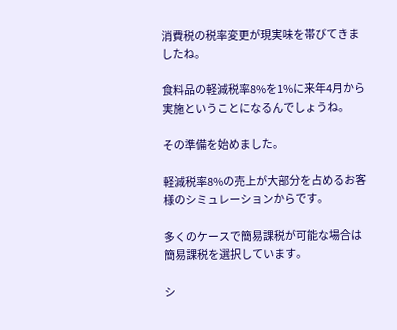消費税の税率変更が現実味を帯びてきましたね。

食料品の軽減税率8%を1%に来年4月から実施ということになるんでしょうね。

その準備を始めました。

軽減税率8%の売上が大部分を占めるお客様のシミュレーションからです。

多くのケースで簡易課税が可能な場合は簡易課税を選択しています。

シ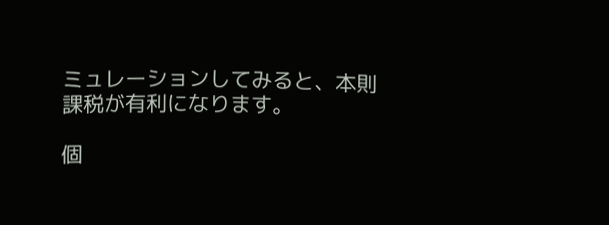ミュレーションしてみると、本則課税が有利になります。

個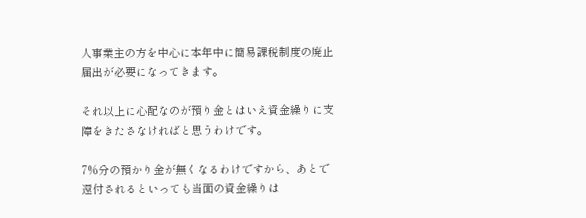人事業主の方を中心に本年中に簡易課税制度の廃止届出が必要になってきます。

それ以上に心配なのが預り金とはいえ資金繰りに支障をきたさなければと思うわけです。

7%分の預かり金が無くなるわけですから、あとで還付されるといっても当面の資金繰りは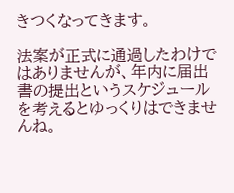きつくなってきます。

法案が正式に通過したわけではありませんが、年内に届出書の提出というスケジュールを考えるとゆっくりはできませんね。